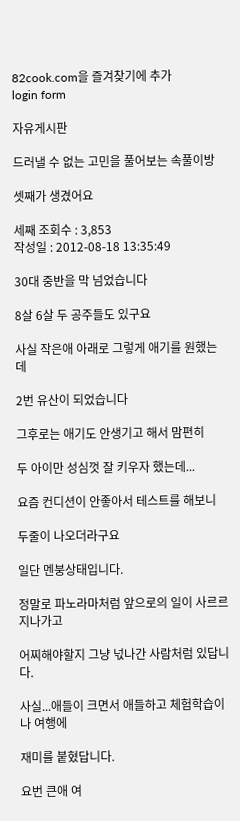82cook.com을 즐겨찾기에 추가
login form

자유게시판

드러낼 수 없는 고민을 풀어보는 속풀이방

셋째가 생겼어요

세째 조회수 : 3,853
작성일 : 2012-08-18 13:35:49

30대 중반을 막 넘었습니다

8살 6살 두 공주들도 있구요

사실 작은애 아래로 그렇게 애기를 원했는데

2번 유산이 되었습니다

그후로는 애기도 안생기고 해서 맘편히

두 아이만 성심껏 잘 키우자 했는데...

요즘 컨디션이 안좋아서 테스트를 해보니

두줄이 나오더라구요

일단 멘붕상태입니다.

정말로 파노라마처럼 앞으로의 일이 사르르 지나가고

어찌해야할지 그냥 넋나간 사람처럼 있답니다.

사실...애들이 크면서 애들하고 체험학습이나 여행에

재미를 붙혔답니다.

요번 큰애 여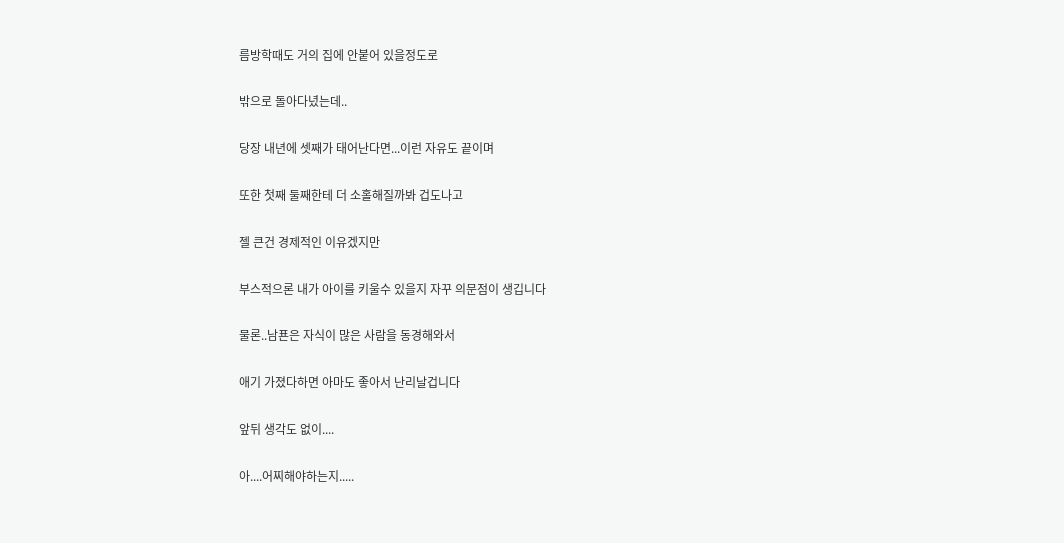름방학때도 거의 집에 안붙어 있을정도로

밖으로 돌아다녔는데..

당장 내년에 셋째가 태어난다면...이런 자유도 끝이며

또한 첫째 둘째한테 더 소홀해질까봐 겁도나고

젤 큰건 경제적인 이유겠지만

부스적으론 내가 아이를 키울수 있을지 자꾸 의문점이 생깁니다

물론..남푠은 자식이 많은 사람을 동경해와서

애기 가졌다하면 아마도 좋아서 난리날겁니다

앞뒤 생각도 없이....

아....어찌해야하는지.....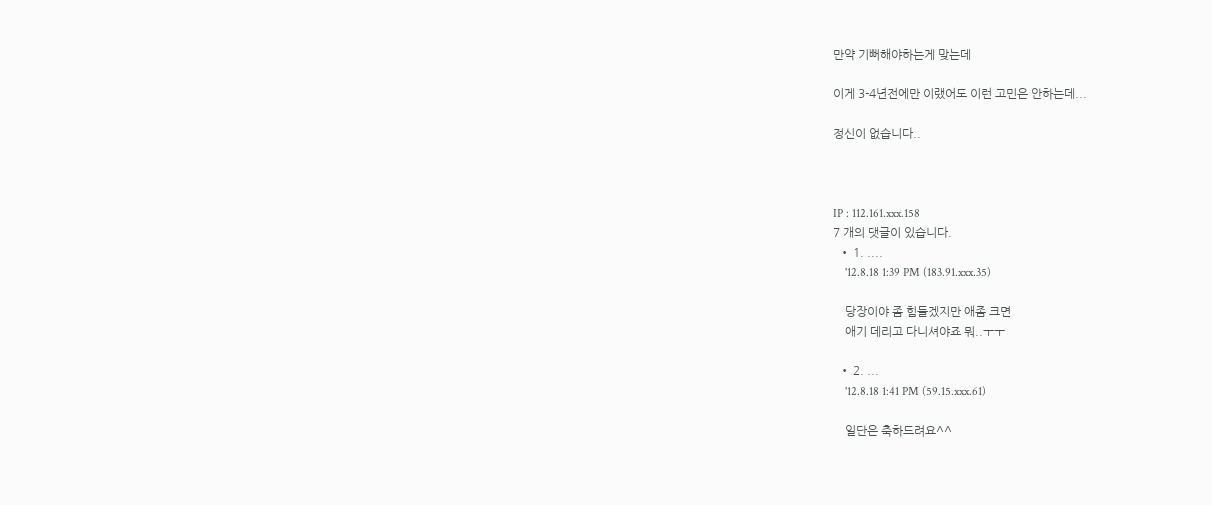만약 기뻐해야하는게 맞는데

이게 3-4년전에만 이랬어도 이런 고민은 안하는데...

정신이 없습니다..



IP : 112.161.xxx.158
7 개의 댓글이 있습니다.
  • 1. ....
    '12.8.18 1:39 PM (183.91.xxx.35)

    당장이야 좀 힘들겠지만 애좀 크면
    애기 데리고 다니셔야죠 뭐..ㅜㅜ

  • 2. ...
    '12.8.18 1:41 PM (59.15.xxx.61)

    일단은 축하드려요^^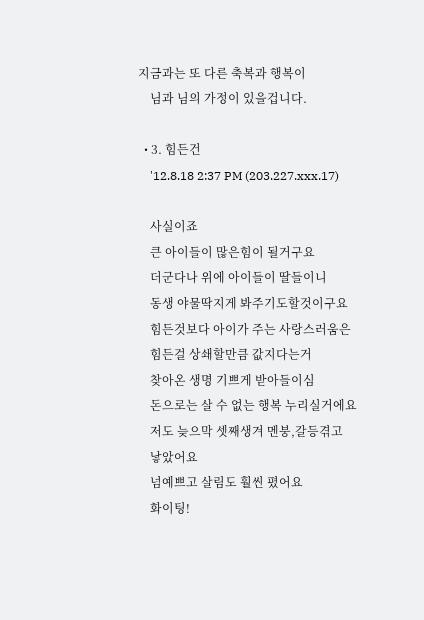지금과는 또 다른 축복과 행복이
    님과 님의 가정이 있을겁니다.

  • 3. 힘든건
    '12.8.18 2:37 PM (203.227.xxx.17)

    사실이죠
    큰 아이들이 많은힘이 될거구요
    더군다나 위에 아이들이 딸들이니
    동생 야물딱지게 봐주기도할것이구요
    힘든것보다 아이가 주는 사랑스러움은
    힘든걸 상쇄할만큼 값지다는거
    찾아온 생명 기쁘게 받아들이심
    돈으로는 살 수 없는 행복 누리실거에요
    저도 늦으막 셋째생겨 멘붕,갈등겪고
    낳았어요
    넘예쁘고 살림도 훨씬 폈어요
    화이팅!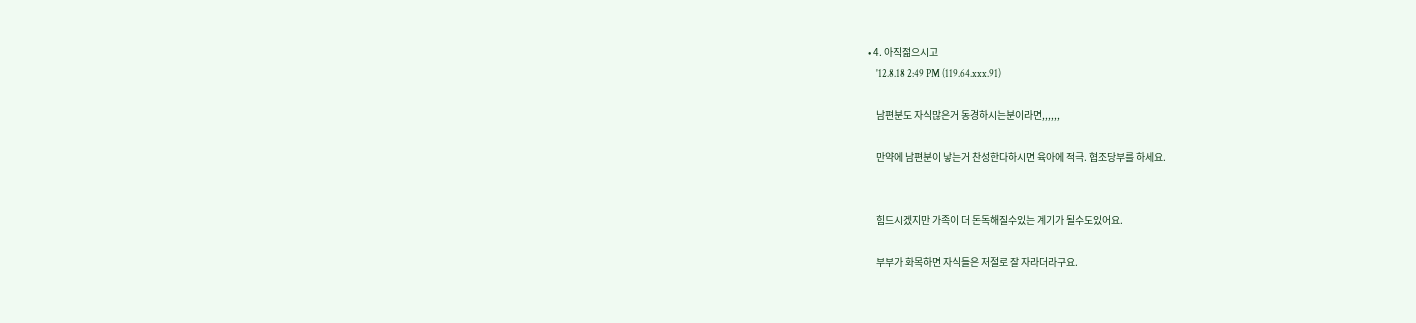• 4. 아직젊으시고
    '12.8.18 2:49 PM (119.64.xxx.91)

    남편분도 자식많은거 동경하시는분이라면,,,,,,

    만약에 남편분이 낳는거 찬성한다하시면 육아에 적극. 협조당부를 하세요.


    힘드시겠지만 가족이 더 돈독해질수있는 계기가 될수도있어요.

    부부가 화목하면 자식들은 저절로 잘 자라더라구요.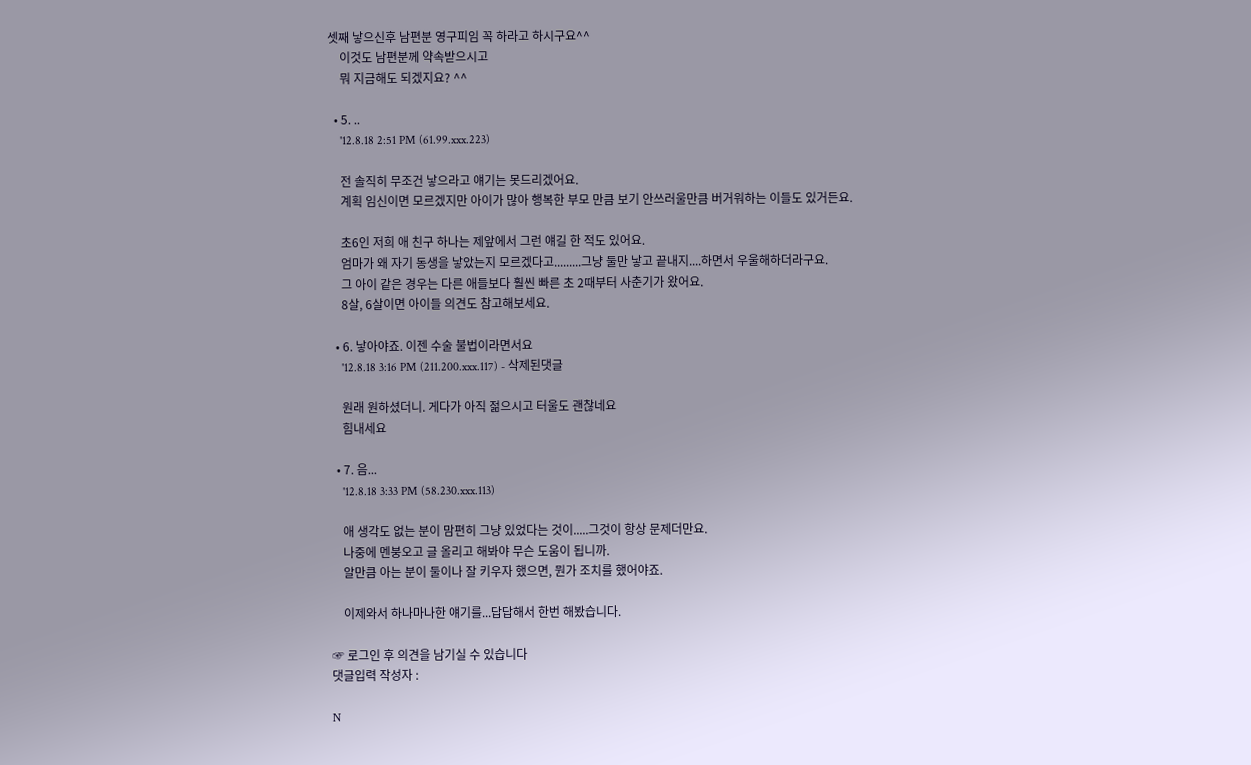셋째 낳으신후 남편분 영구피임 꼭 하라고 하시구요^^
    이것도 남편분께 약속받으시고
    뭐 지금해도 되겠지요? ^^

  • 5. ..
    '12.8.18 2:51 PM (61.99.xxx.223)

    전 솔직히 무조건 낳으라고 얘기는 못드리겠어요.
    계획 임신이면 모르겠지만 아이가 많아 행복한 부모 만큼 보기 안쓰러울만큼 버거워하는 이들도 있거든요.

    초6인 저희 애 친구 하나는 제앞에서 그런 얘길 한 적도 있어요.
    엄마가 왜 자기 동생을 낳았는지 모르겠다고.........그냥 둘만 낳고 끝내지....하면서 우울해하더라구요.
    그 아이 같은 경우는 다른 애들보다 훨씬 빠른 초 2때부터 사춘기가 왔어요.
    8살, 6살이면 아이들 의견도 참고해보세요.

  • 6. 낳아야죠. 이젠 수술 불법이라면서요
    '12.8.18 3:16 PM (211.200.xxx.117) - 삭제된댓글

    원래 원하셨더니. 게다가 아직 젊으시고 터울도 괜찮네요
    힘내세요

  • 7. 음...
    '12.8.18 3:33 PM (58.230.xxx.113)

    애 생각도 없는 분이 맘편히 그냥 있었다는 것이.....그것이 항상 문제더만요.
    나중에 멘붕오고 글 올리고 해봐야 무슨 도움이 됩니까.
    알만큼 아는 분이 둘이나 잘 키우자 했으면, 뭔가 조치를 했어야죠.

    이제와서 하나마나한 얘기를...답답해서 한번 해봤습니다.

☞ 로그인 후 의견을 남기실 수 있습니다
댓글입력 작성자 :

N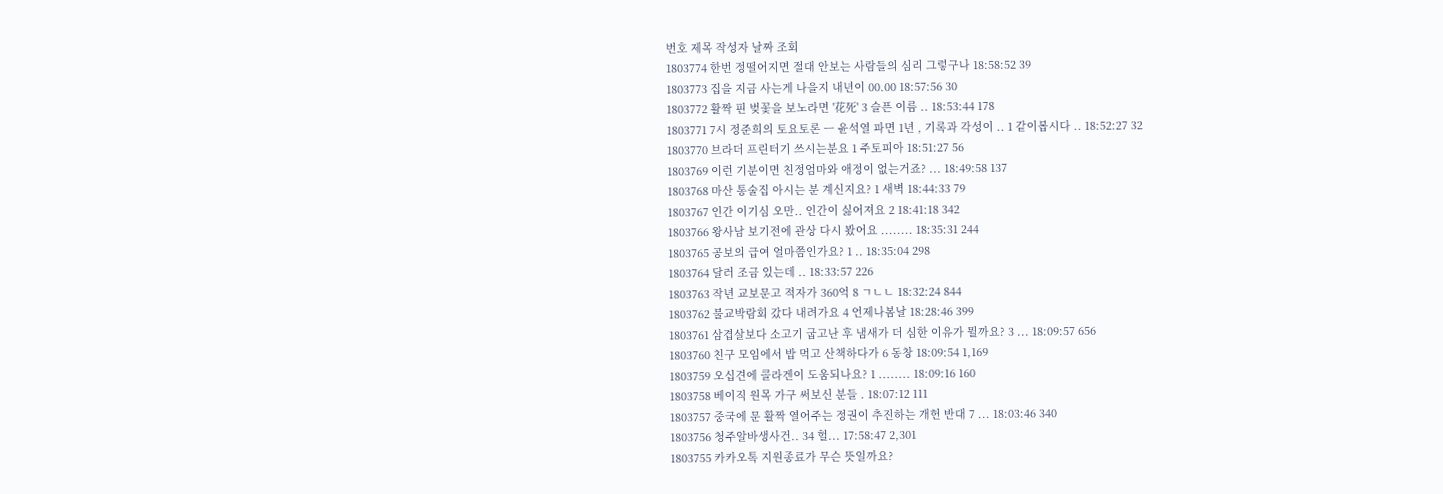번호 제목 작성자 날짜 조회
1803774 한번 정떨어지면 절대 안보는 사람들의 심리 그렇구나 18:58:52 39
1803773 집을 지금 사는게 나을지 내년이 00.00 18:57:56 30
1803772 활짝 핀 벚꽃을 보노라면 '花死' 3 슬픈 이름 .. 18:53:44 178
1803771 7시 정준희의 토요토론 ㅡ 윤석열 파면 1년 , 기록과 각성이 .. 1 같이봅시다 .. 18:52:27 32
1803770 브라더 프린터기 쓰시는분요 1 주토피아 18:51:27 56
1803769 이런 기분이면 친정엄마와 애정이 없는거죠? ... 18:49:58 137
1803768 마산 통술집 아시는 분 계신지요? 1 새벽 18:44:33 79
1803767 인간 이기심 오만.. 인간이 싫어져요 2 18:41:18 342
1803766 왕사남 보기전에 관상 다시 봤어요 ........ 18:35:31 244
1803765 공보의 급여 얼마쯤인가요? 1 .. 18:35:04 298
1803764 달러 조금 있는데 .. 18:33:57 226
1803763 작년 교보문고 적자가 360억 8 ㄱㄴㄴ 18:32:24 844
1803762 불교박람회 갔다 내려가요 4 언제나봄날 18:28:46 399
1803761 삼겹살보다 소고기 굽고난 후 냄새가 더 심한 이유가 뭘까요? 3 ... 18:09:57 656
1803760 친구 모임에서 밥 먹고 산책하다가 6 동창 18:09:54 1,169
1803759 오십견에 콜라겐이 도움되나요? 1 ........ 18:09:16 160
1803758 베이직 원목 가구 써보신 분들 . 18:07:12 111
1803757 중국에 문 활짝 열어주는 정권이 추진하는 개헌 반대 7 ... 18:03:46 340
1803756 청주알바생사건.. 34 헐... 17:58:47 2,301
1803755 카카오톡 지원종료가 무슨 뜻일까요?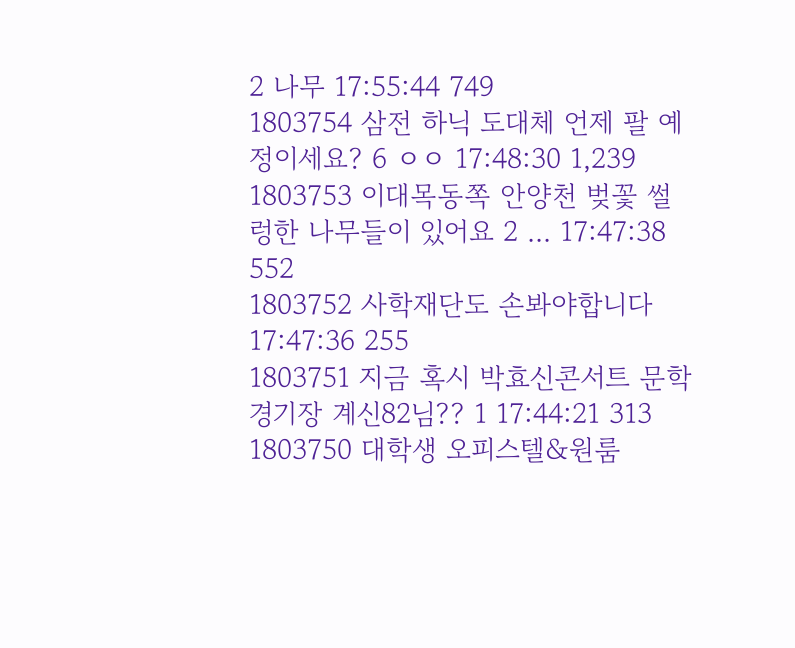2 나무 17:55:44 749
1803754 삼전 하닉 도대체 언제 팔 예정이세요? 6 ㅇㅇ 17:48:30 1,239
1803753 이대목동쪽 안양천 벚꽃 썰렁한 나무들이 있어요 2 ... 17:47:38 552
1803752 사학재단도 손봐야합니다 17:47:36 255
1803751 지금 혹시 박효신콘서트 문학경기장 계신82님?? 1 17:44:21 313
1803750 대학생 오피스텔&원룸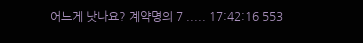어느게 낫나요? 계약명의 7 ..... 17:42:16 553